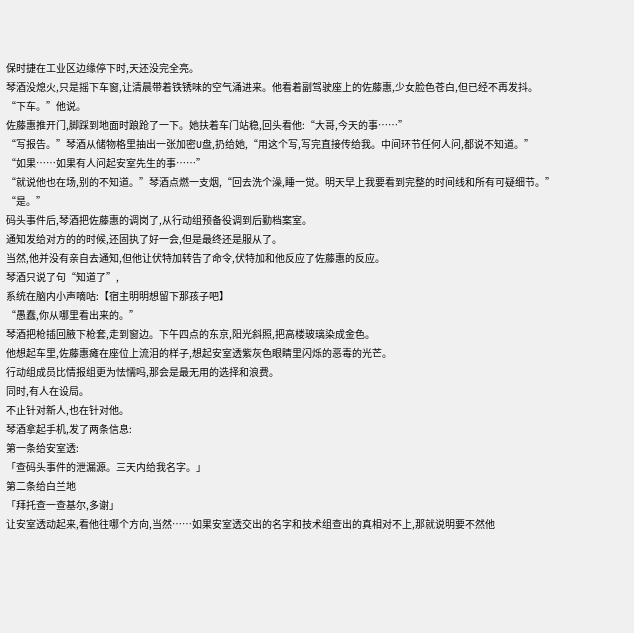保时捷在工业区边缘停下时,天还没完全亮。
琴酒没熄火,只是摇下车窗,让清晨带着铁锈味的空气涌进来。他看着副驾驶座上的佐藤惠,少女脸色苍白,但已经不再发抖。
“下车。”他说。
佐藤惠推开门,脚踩到地面时踉跄了一下。她扶着车门站稳,回头看他:“大哥,今天的事……”
“写报告。”琴酒从储物格里抽出一张加密U盘,扔给她,“用这个写,写完直接传给我。中间环节任何人问,都说不知道。”
“如果……如果有人问起安室先生的事……”
“就说他也在场,别的不知道。”琴酒点燃一支烟,“回去洗个澡,睡一觉。明天早上我要看到完整的时间线和所有可疑细节。”
“是。”
码头事件后,琴酒把佐藤惠的调岗了,从行动组预备役调到后勤档案室。
通知发给对方的的时候,还固执了好一会,但是最终还是服从了。
当然,他并没有亲自去通知,但他让伏特加转告了命令,伏特加和他反应了佐藤惠的反应。
琴酒只说了句“知道了”,
系统在脑内小声嘀咕:【宿主明明想留下那孩子吧】
“愚蠢,你从哪里看出来的。”
琴酒把枪插回腋下枪套,走到窗边。下午四点的东京,阳光斜照,把高楼玻璃染成金色。
他想起车里,佐藤惠瘫在座位上流泪的样子,想起安室透紫灰色眼睛里闪烁的恶毒的光芒。
行动组成员比情报组更为怯懦吗,那会是最无用的选择和浪费。
同时,有人在设局。
不止针对新人,也在针对他。
琴酒拿起手机,发了两条信息:
第一条给安室透:
「查码头事件的泄漏源。三天内给我名字。」
第二条给白兰地
「拜托查一查基尔,多谢」
让安室透动起来,看他往哪个方向,当然……如果安室透交出的名字和技术组查出的真相对不上,那就说明要不然他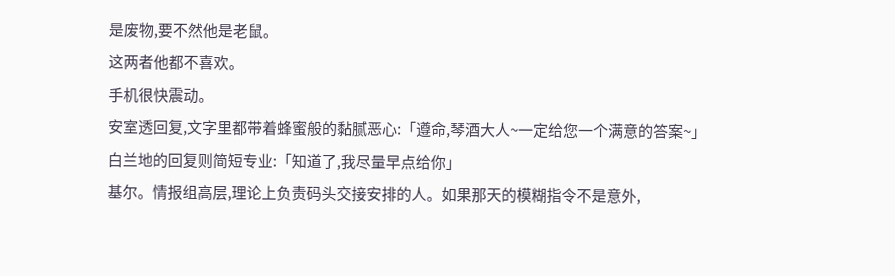是废物,要不然他是老鼠。
这两者他都不喜欢。
手机很快震动。
安室透回复,文字里都带着蜂蜜般的黏腻恶心:「遵命,琴酒大人~一定给您一个满意的答案~」
白兰地的回复则简短专业:「知道了,我尽量早点给你」
基尔。情报组高层,理论上负责码头交接安排的人。如果那天的模糊指令不是意外,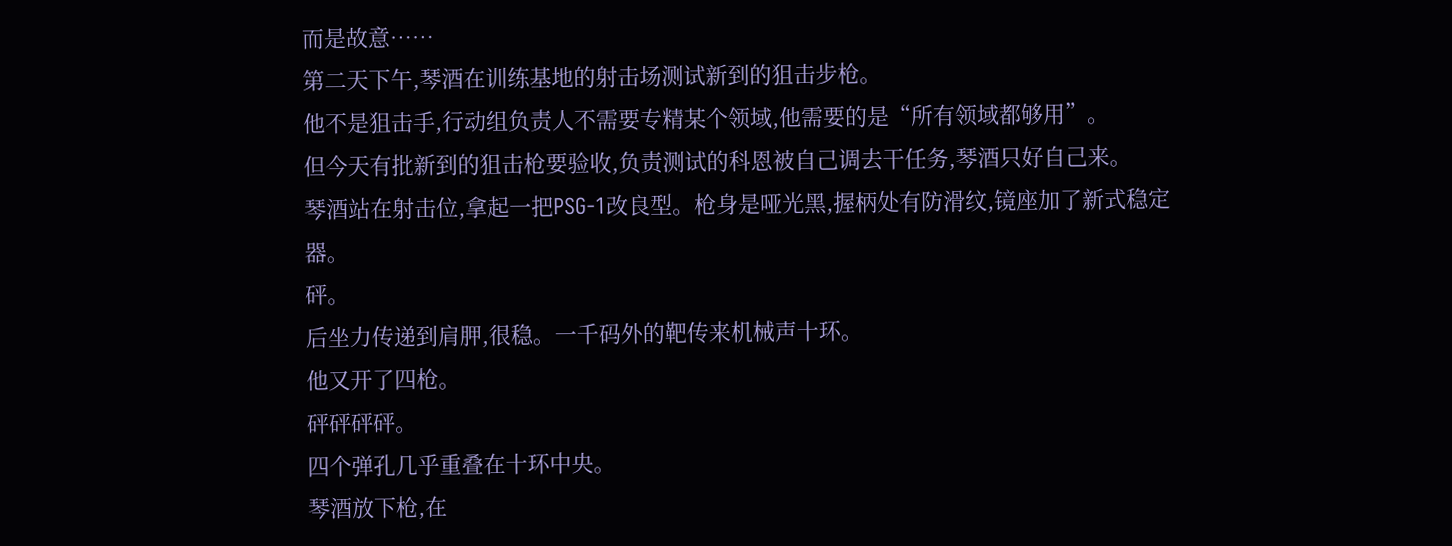而是故意……
第二天下午,琴酒在训练基地的射击场测试新到的狙击步枪。
他不是狙击手,行动组负责人不需要专精某个领域,他需要的是“所有领域都够用”。
但今天有批新到的狙击枪要验收,负责测试的科恩被自己调去干任务,琴酒只好自己来。
琴酒站在射击位,拿起一把PSG-1改良型。枪身是哑光黑,握柄处有防滑纹,镜座加了新式稳定器。
砰。
后坐力传递到肩胛,很稳。一千码外的靶传来机械声十环。
他又开了四枪。
砰砰砰砰。
四个弹孔几乎重叠在十环中央。
琴酒放下枪,在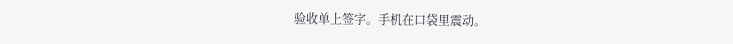验收单上签字。手机在口袋里震动。